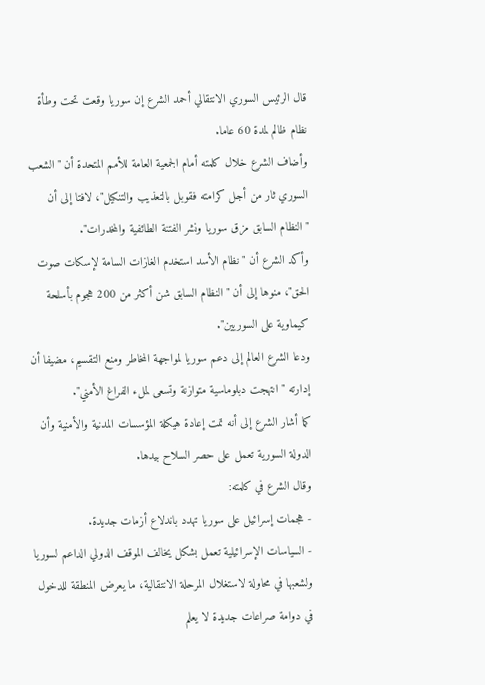قال الرئيس السوري الانتقالي أحمد الشرع إن سوريا وقعت تحت وطأة نظام ظالم لمدة 60 عاما.
وأضاف الشرع خلال كلمته أمام الجمعية العامة للأمم المتحدة أن "الشعب السوري ثار من أجل كرامته فقوبل بالتعذيب والتنكيل"، لافتا إلى أن "النظام السابق مزق سوريا ونشر الفتنة الطائفية والمخدرات".
وأكد الشرع أن "نظام الأسد استخدم الغازات السامة لإسكات صوت الحق"، منوها إلى أن "النظام السابق شن أكثر من 200 هجوم بأسلحة كيماوية على السوريين".
ودعا الشرع العالم إلى دعم سوريا لمواجهة المخاطر ومنع التقسيم، مضيفا أن إدارته "انتهجت دبلوماسية متوازنة وتسعى لملء الفراغ الأمني".
كما أشار الشرع إلى أنه تمت إعادة هيكلة المؤسسات المدنية والأمنية وأن الدولة السورية تعمل على حصر السلاح بيدها.
وقال الشرع في كلمته:
- هجمات إسرائيل على سوريا تهدد باندلاع أزمات جديدة.
- السياسات الإسرائيلية تعمل بشكل يخالف الموقف الدولي الداعم لسوريا ولشعبها في محاولة لاستغلال المرحلة الانتقالية، ما يعرض المنطقة للدخول في دوامة صراعات جديدة لا يعلم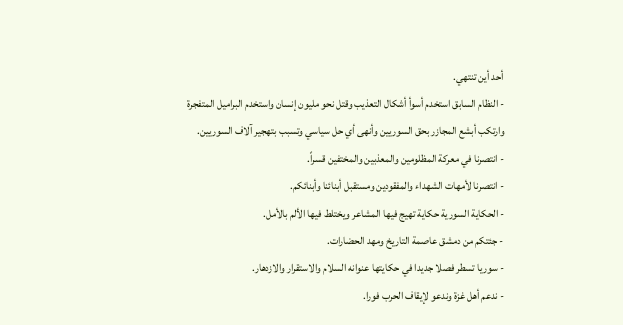أحد أين تنتهي.
- النظام السابق استخدم أسوأ أشكال التعذيب وقتل نحو مليون إنسان واستخدم البراميل المتفجرة وارتكب أبشع المجازر بحق السوريين وأنهى أي حل سياسي وتسبب بتهجير آلاف السوريين.
- انتصرنا في معركة المظلومين والمعذبين والمختفين قسراً.
- انتصرنا لأمهات الشهداء والمفقودين ومستقبل أبنائنا وأبنائكم.
- الحكاية السورية حكاية تهيج فيها المشاعر ويختلط فيها الألم بالأمل.
- جئتكم من دمشق عاصمة التاريخ ومهد الحضارات.
- سوريا تسطر فصلا جديدا في حكايتها عنوانه السلام والاستقرار والازدهار.
- ندعم أهل غزة وندعو لإيقاف الحرب فورا.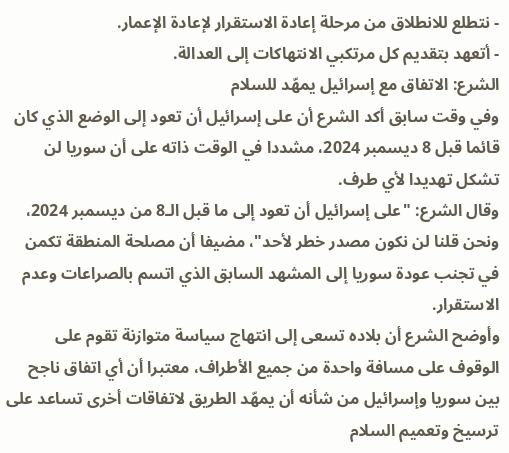- نتطلع للانطلاق من مرحلة إعادة الاستقرار لإعادة الإعمار.
- أتعهد بتقديم كل مرتكبي الانتهاكات إلى العدالة.
الشرع: الاتفاق مع إسرائيل يمهّد للسلام
وفي وقت سابق أكد الشرع أن على إسرائيل أن تعود إلى الوضع الذي كان قائما قبل 8 ديسمبر 2024، مشددا في الوقت ذاته على أن سوريا لن تشكل تهديدا لأي طرف.
وقال الشرع: "على إسرائيل أن تعود إلى ما قبل الـ8 من ديسمبر 2024، ونحن قلنا لن نكون مصدر خطر لأحد"، مضيفا أن مصلحة المنطقة تكمن في تجنب عودة سوريا إلى المشهد السابق الذي اتسم بالصراعات وعدم الاستقرار.
وأوضح الشرع أن بلاده تسعى إلى انتهاج سياسة متوازنة تقوم على الوقوف على مسافة واحدة من جميع الأطراف، معتبرا أن أي اتفاق ناجح بين سوريا وإسرائيل من شأنه أن يمهّد الطريق لاتفاقات أخرى تساعد على ترسيخ وتعميم السلام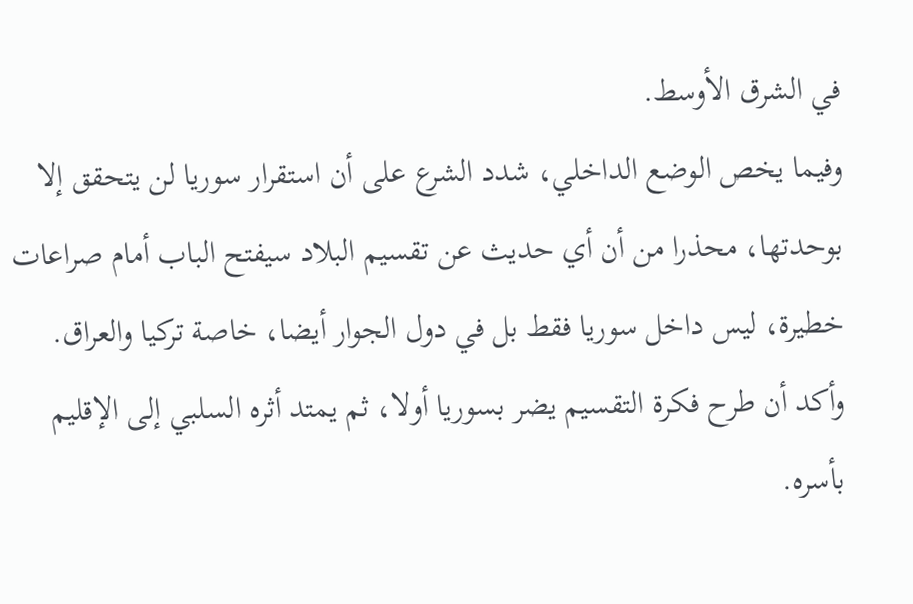في الشرق الأوسط.
وفيما يخص الوضع الداخلي، شدد الشرع على أن استقرار سوريا لن يتحقق إلا بوحدتها، محذرا من أن أي حديث عن تقسيم البلاد سيفتح الباب أمام صراعات خطيرة، ليس داخل سوريا فقط بل في دول الجوار أيضا، خاصة تركيا والعراق.
وأكد أن طرح فكرة التقسيم يضر بسوريا أولا، ثم يمتد أثره السلبي إلى الإقليم بأسره.